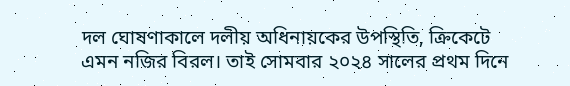দল ঘোষণাকালে দলীয় অধিনায়কের উপস্থিতি, ক্রিকেটে এমন নজির বিরল। তাই সোমবার ২০২৪ সালের প্রথম দিনে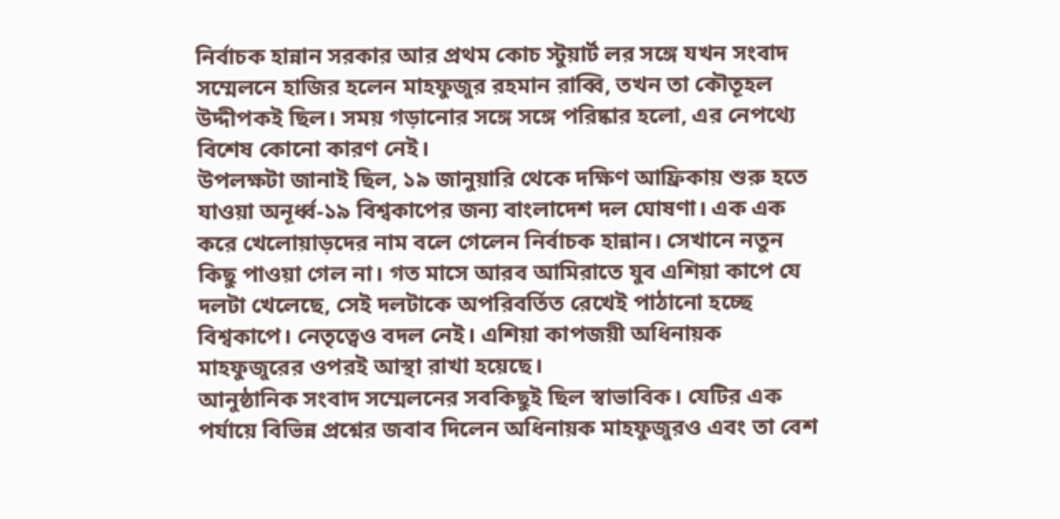নির্বাচক হান্নান সরকার আর প্রথম কোচ স্টুয়ার্ট লর সঙ্গে যখন সংবাদ সম্মেলনে হাজির হলেন মাহফুজুর রহমান রাব্বি, তখন তা কৌতূহল উদ্দীপকই ছিল। সময় গড়ানোর সঙ্গে সঙ্গে পরিষ্কার হলো, এর নেপথ্যে বিশেষ কোনো কারণ নেই।
উপলক্ষটা জানাই ছিল, ১৯ জানুয়ারি থেকে দক্ষিণ আফ্রিকায় শুরু হতে যাওয়া অনূর্ধ্ব-১৯ বিশ্বকাপের জন্য বাংলাদেশ দল ঘোষণা। এক এক করে খেলোয়াড়দের নাম বলে গেলেন নির্বাচক হান্নান। সেখানে নতুন কিছু পাওয়া গেল না। গত মাসে আরব আমিরাতে যুব এশিয়া কাপে যে দলটা খেলেছে, সেই দলটাকে অপরিবর্তিত রেখেই পাঠানো হচ্ছে বিশ্বকাপে। নেতৃত্বেও বদল নেই। এশিয়া কাপজয়ী অধিনায়ক মাহফুজুরের ওপরই আস্থা রাখা হয়েছে।
আনুষ্ঠানিক সংবাদ সম্মেলনের সবকিছুই ছিল স্বাভাবিক। যেটির এক পর্যায়ে বিভিন্ন প্রশ্নের জবাব দিলেন অধিনায়ক মাহফুজুরও এবং তা বেশ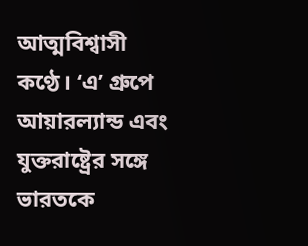আত্মবিশ্বাসী কণ্ঠে। ‘এ’ গ্রুপে আয়ারল্যান্ড এবং যুক্তরাষ্ট্রের সঙ্গে ভারতকে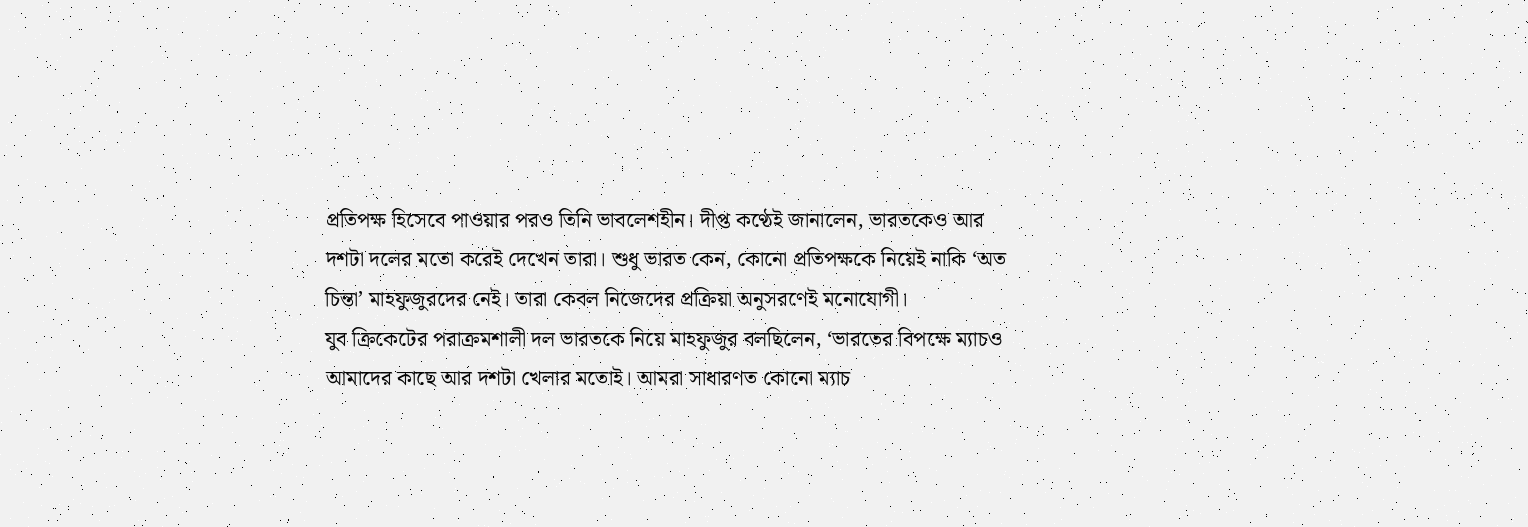প্রতিপক্ষ হিসেবে পাওয়ার পরও তিনি ভাবলেশহীন। দীপ্ত কণ্ঠেই জানালেন, ভারতকেও আর দশটা দলের মতো করেই দেখেন তারা। শুধু ভারত কেন, কোনো প্রতিপক্ষকে নিয়েই নাকি ‘অত চিন্তা’ মাহফুজুরদের নেই। তারা কেবল নিজেদের প্রক্রিয়া অনুসরণেই মনোযোগী।
যুব ক্রিকেটের পরাক্রমশালী দল ভারতকে নিয়ে মাহফুজুর বলছিলেন, ‘ভারতের বিপক্ষে ম্যাচও আমাদের কাছে আর দশটা খেলার মতোই। আমরা সাধারণত কোনো ম্যাচ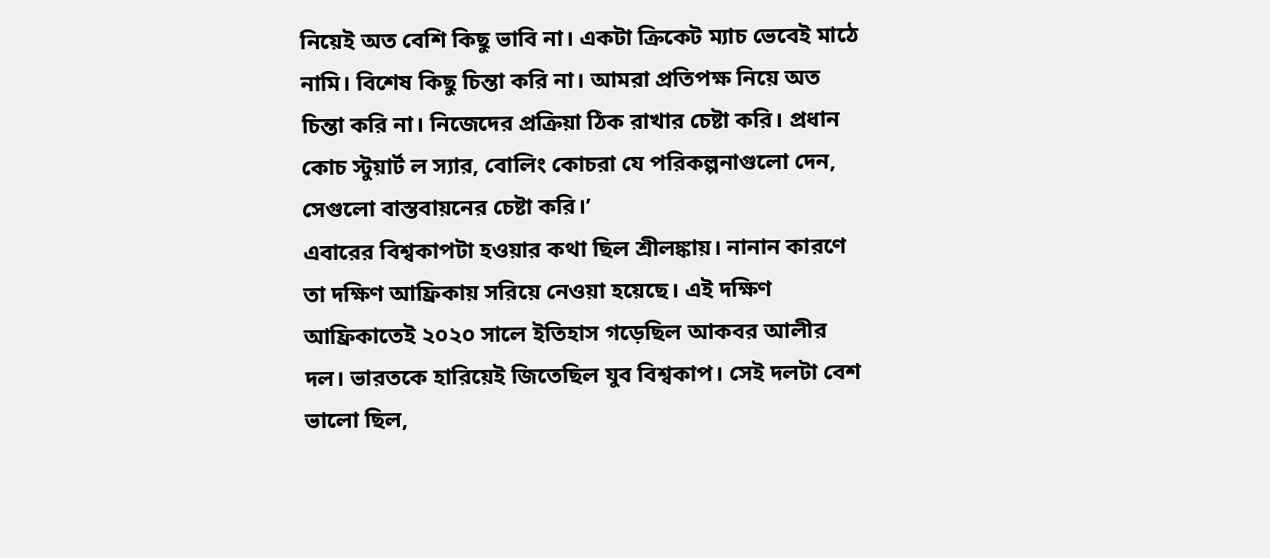নিয়েই অত বেশি কিছু ভাবি না। একটা ক্রিকেট ম্যাচ ভেবেই মাঠে নামি। বিশেষ কিছু চিন্তা করি না। আমরা প্রতিপক্ষ নিয়ে অত চিন্তা করি না। নিজেদের প্রক্রিয়া ঠিক রাখার চেষ্টা করি। প্রধান কোচ স্টুয়ার্ট ল স্যার, বোলিং কোচরা যে পরিকল্পনাগুলো দেন, সেগুলো বাস্তবায়নের চেষ্টা করি।’
এবারের বিশ্বকাপটা হওয়ার কথা ছিল শ্রীলঙ্কায়। নানান কারণে তা দক্ষিণ আফ্রিকায় সরিয়ে নেওয়া হয়েছে। এই দক্ষিণ আফ্রিকাতেই ২০২০ সালে ইতিহাস গড়েছিল আকবর আলীর দল। ভারতকে হারিয়েই জিতেছিল যুব বিশ্বকাপ। সেই দলটা বেশ ভালো ছিল,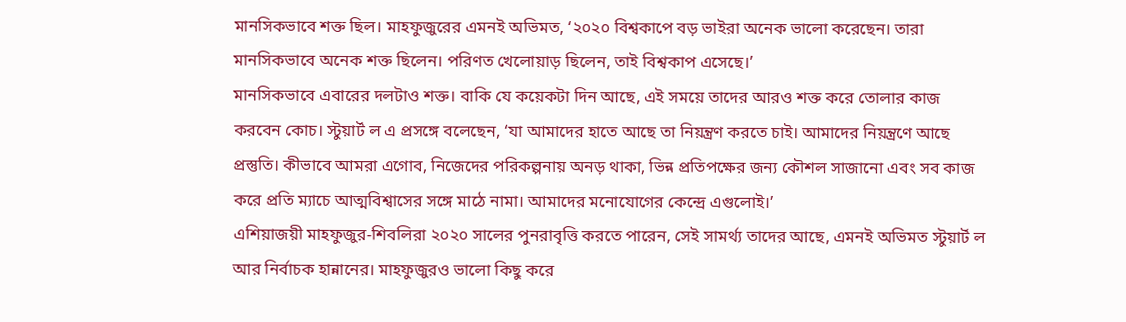মানসিকভাবে শক্ত ছিল। মাহফুজুরের এমনই অভিমত, ‘২০২০ বিশ্বকাপে বড় ভাইরা অনেক ভালো করেছেন। তারা মানসিকভাবে অনেক শক্ত ছিলেন। পরিণত খেলোয়াড় ছিলেন, তাই বিশ্বকাপ এসেছে।’
মানসিকভাবে এবারের দলটাও শক্ত। বাকি যে কয়েকটা দিন আছে, এই সময়ে তাদের আরও শক্ত করে তোলার কাজ করবেন কোচ। স্টুয়ার্ট ল এ প্রসঙ্গে বলেছেন, ‘যা আমাদের হাতে আছে তা নিয়ন্ত্রণ করতে চাই। আমাদের নিয়ন্ত্রণে আছে প্রস্তুতি। কীভাবে আমরা এগোব, নিজেদের পরিকল্পনায় অনড় থাকা, ভিন্ন প্রতিপক্ষের জন্য কৌশল সাজানো এবং সব কাজ করে প্রতি ম্যাচে আত্মবিশ্বাসের সঙ্গে মাঠে নামা। আমাদের মনোযোগের কেন্দ্রে এগুলোই।’
এশিয়াজয়ী মাহফুজুর-শিবলিরা ২০২০ সালের পুনরাবৃত্তি করতে পারেন, সেই সামর্থ্য তাদের আছে, এমনই অভিমত স্টুয়ার্ট ল আর নির্বাচক হান্নানের। মাহফুজুরও ভালো কিছু করে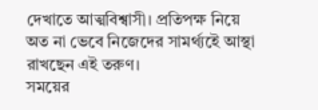দেখাতে আত্মবিশ্বাসী। প্রতিপক্ষ নিয়ে অত না ভেবে নিজেদের সামর্থ্যইে আস্থা রাখছেন এই তরুণ।
সময়ের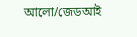আলো/জেডআই